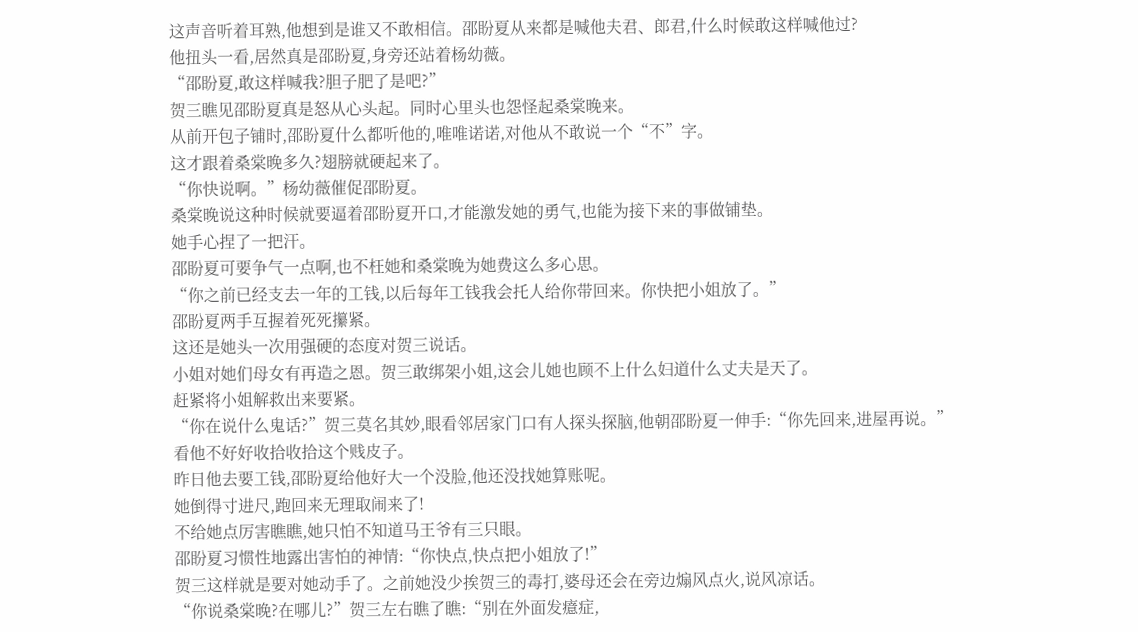这声音听着耳熟,他想到是谁又不敢相信。邵盼夏从来都是喊他夫君、郎君,什么时候敢这样喊他过?
他扭头一看,居然真是邵盼夏,身旁还站着杨幼薇。
“邵盼夏,敢这样喊我?胆子肥了是吧?”
贺三瞧见邵盼夏真是怒从心头起。同时心里头也怨怪起桑棠晚来。
从前开包子铺时,邵盼夏什么都听他的,唯唯诺诺,对他从不敢说一个“不”字。
这才跟着桑棠晚多久?翅膀就硬起来了。
“你快说啊。”杨幼薇催促邵盼夏。
桑棠晚说这种时候就要逼着邵盼夏开口,才能激发她的勇气,也能为接下来的事做铺垫。
她手心捏了一把汗。
邵盼夏可要争气一点啊,也不枉她和桑棠晚为她费这么多心思。
“你之前已经支去一年的工钱,以后每年工钱我会托人给你带回来。你快把小姐放了。”
邵盼夏两手互握着死死攥紧。
这还是她头一次用强硬的态度对贺三说话。
小姐对她们母女有再造之恩。贺三敢绑架小姐,这会儿她也顾不上什么妇道什么丈夫是天了。
赶紧将小姐解救出来要紧。
“你在说什么鬼话?”贺三莫名其妙,眼看邻居家门口有人探头探脑,他朝邵盼夏一伸手:“你先回来,进屋再说。”
看他不好好收拾收拾这个贱皮子。
昨日他去要工钱,邵盼夏给他好大一个没脸,他还没找她算账呢。
她倒得寸进尺,跑回来无理取闹来了!
不给她点厉害瞧瞧,她只怕不知道马王爷有三只眼。
邵盼夏习惯性地露出害怕的神情:“你快点,快点把小姐放了!”
贺三这样就是要对她动手了。之前她没少挨贺三的毒打,婆母还会在旁边煽风点火,说风凉话。
“你说桑棠晚?在哪儿?”贺三左右瞧了瞧:“别在外面发癔症,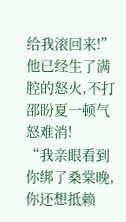给我滚回来!”
他已经生了满腔的怒火,不打邵盼夏一顿气怒难消!
“我亲眼看到你绑了桑棠晚,你还想抵赖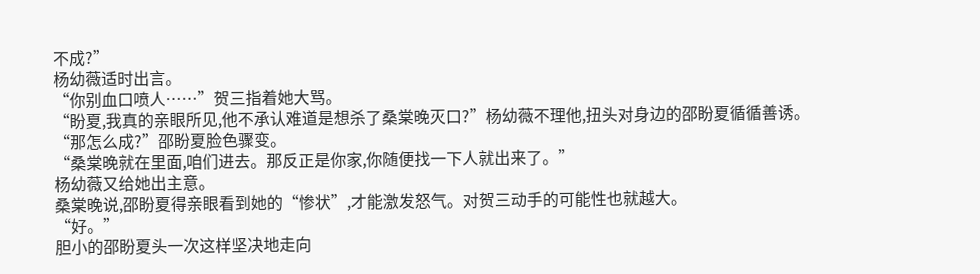不成?”
杨幼薇适时出言。
“你别血口喷人……”贺三指着她大骂。
“盼夏,我真的亲眼所见,他不承认难道是想杀了桑棠晚灭口?”杨幼薇不理他,扭头对身边的邵盼夏循循善诱。
“那怎么成?”邵盼夏脸色骤变。
“桑棠晚就在里面,咱们进去。那反正是你家,你随便找一下人就出来了。”
杨幼薇又给她出主意。
桑棠晚说,邵盼夏得亲眼看到她的“惨状”,才能激发怒气。对贺三动手的可能性也就越大。
“好。”
胆小的邵盼夏头一次这样坚决地走向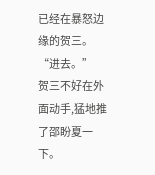已经在暴怒边缘的贺三。
“进去。”
贺三不好在外面动手,猛地推了邵盼夏一下。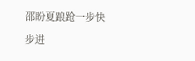邵盼夏踉跄一步快步进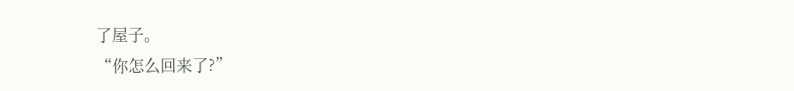了屋子。
“你怎么回来了?”